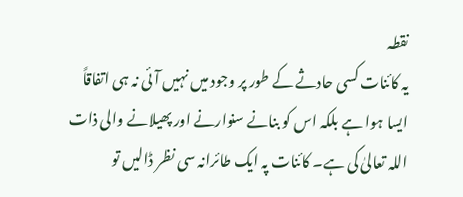نقطہ
یہ کائنات کسی حادثے کے طور پر وجود میں نہیں آئی نہ ہی اتفاقاً ایسا ہوا ہے بلکہ اس کو بنانے سنوارنے اور پھیلانے والی ذات اللہ تعالیٰ کی ہے۔ کائنات پہ ایک طائرانہ سی نظر ڈالیں تو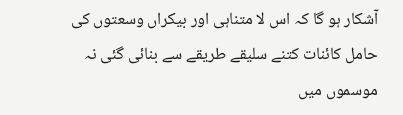آشکار ہو گا کہ اس لا متناہی اور بیکراں وسعتوں کی حامل کائنات کتنے سلیقے طریقے سے بنائی گئی نہ موسموں میں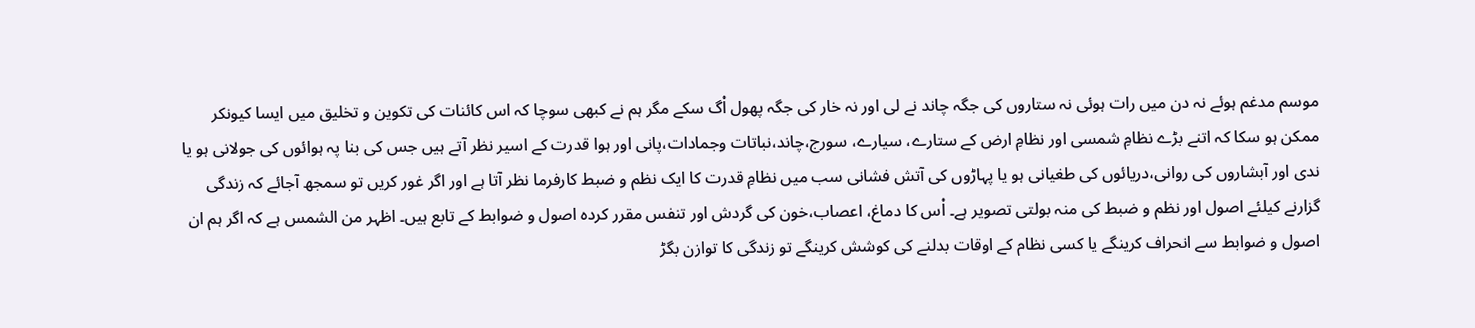موسم مدغم ہوئے نہ دن میں رات ہوئی نہ ستاروں کی جگہ چاند نے لی اور نہ خار کی جگہ پھول اْگ سکے مگر ہم نے کبھی سوچا کہ اس کائنات کی تکوین و تخلیق میں ایسا کیونکر ممکن ہو سکا کہ اتنے بڑے نظامِ شمسی اور نظامِ ارض کے ستارے، سیارے، سورج،چاند،نباتات وجمادات،پانی اور ہوا قدرت کے اسیر نظر آتے ہیں جس کی بنا پہ ہوائوں کی جولانی ہو یا ندی اور آبشاروں کی روانی،دریائوں کی طغیانی ہو یا پہاڑوں کی آتش فشانی سب میں نظامِ قدرت کا ایک نظم و ضبط کارفرما نظر آتا ہے اور اگر غور کریں تو سمجھ آجائے کہ زندگی گزارنے کیلئے اصول اور نظم و ضبط کی منہ بولتی تصویر ہے۔ اْس کا دماغ، اعصاب،خون کی گردش اور تنفس مقرر کردہ اصول و ضوابط کے تابع ہیں۔ اظہر من الشمس ہے کہ اگر ہم ان اصول و ضوابط سے انحراف کرینگے یا کسی نظام کے اوقات بدلنے کی کوشش کرینگے تو زندگی کا توازن بگڑ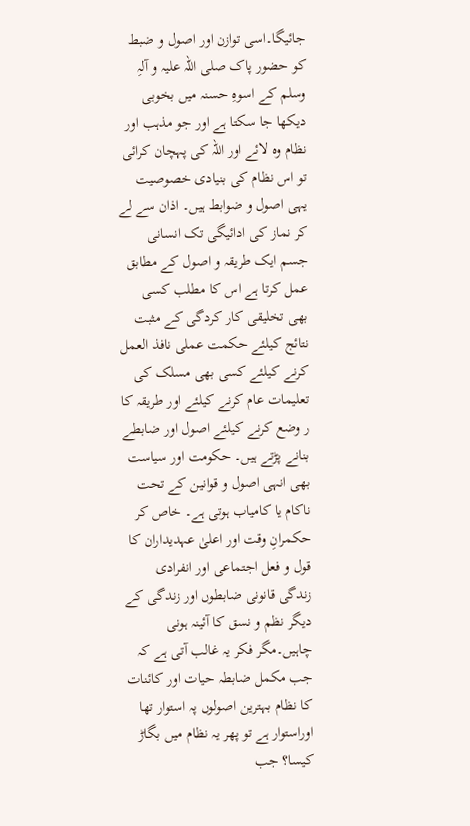جائیگا۔اسی توازن اور اصول و ضبط کو حضور پاک صلی اللہ علیہ و آلہِ وسلم کے اسوہِ حسنہ میں بخوبی دیکھا جا سکتا ہے اور جو مذہب اور نظام وہ لائے اور اللہ کی پہچان کرائی تو اس نظام کی بنیادی خصوصیت یہی اصول و ضوابط ہیں۔ اذان سے لے کر نماز کی ادائیگی تک انسانی جسم ایک طریقہ و اصول کے مطابق عمل کرتا ہے اس کا مطلب کسی بھی تخلیقی کار کردگی کے مثبت نتائج کیلئے حکمت عملی نافذ العمل کرنے کیلئے کسی بھی مسلک کی تعلیمات عام کرنے کیلئے اور طریقہ کا ر وضع کرنے کیلئے اصول اور ضابطے بنانے پڑتے ہیں۔ حکومت اور سیاست بھی انہی اصول و قوانین کے تحت ناکام یا کامیاب ہوتی ہے۔ خاص کر حکمرانِ وقت اور اعلیٰ عہدیداران کا قول و فعل اجتماعی اور انفرادی زندگی قانونی ضابطوں اور زندگی کے دیگر نظم و نسق کا آئینہ ہونی چاہیں۔مگر فکر یہ غالب آتی ہے کہ جب مکمل ضابطہ حیات اور کائنات کا نظام بہترین اصولوں پہ استوار تھا اوراستوار ہے تو پھر یہ نظام میں بگاڑ کیسا؟ جب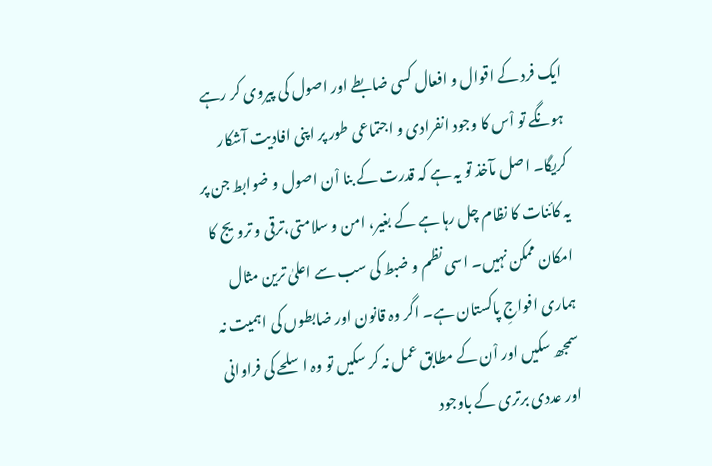ایک فرد کے اقوال و افعال کسی ضابطے اور اصول کی پیروی کر رہے ہونگے تو اْس کا وجود انفرادی و اجتماعی طور پر اپنی افادیت آشکار کریگا۔ اصل مآخذ تو یہ ہے کہ قدرت کے بنا اْن اصول و ضوابط جن پر یہ کائنات کا نظام چل رہا ہے کے بغیر، امن و سلامتی،ترقی و ترویج کا امکان ممکن نہیں۔ اسی نظم و ضبط کی سب سے اعلیٰ ترین مثال ہماری افواجِ پاکستان ہے۔ اگر وہ قانون اور ضابطوں کی اہمیت نہ سمجھ سکیں اور اْن کے مطابق عمل نہ کر سکیں تو وہ اسلحے کی فراوانی اور عددی برتری کے باوجود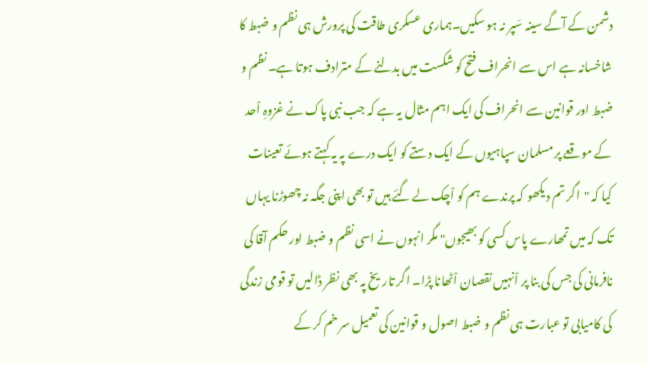دشمن کے آگے سینہ سَپر نہ ہو سکیں۔ہماری عسکری طاقت کی پرورش ہی نظم و ضبط کا شاخسانہ ہے اس سے انحراف فتح کو شکست میں بدلنے کے مترادف ہوتا ہے۔ نظم و ضبط اور قوانین سے انحراف کی ایک اہم مثال یہ ہے کہ جب نبی پاک نے غزوہِ اْحد کے موقعے پر مسلمان سپاہیوں کے ایک دستے کو ایک درے پہ یہ کہتے ہوئے تعینات کیا کہ "اگر تم دیکھو کہ پرندے ہم کو اْچک لے گئے ہیں تو بھی اپنی جگہ نہ چھوڑنا یہاں تک کہ میں تمھارے پاس کسی کو بھیجوں" مگر انہوں نے اسی نظم و ضبط اور حکم آقا کی نافرمانی کی جس کی بنا پر اْنہیں نقصان اْٹھانا پڑا۔ اگر تاریخ پہ بھی نظر ڈالیں تو قومی زندگی کی کامیابی تو عبارت ہی نظم و ضبط اصول و قوانین کی تعمیل سر خم کر کے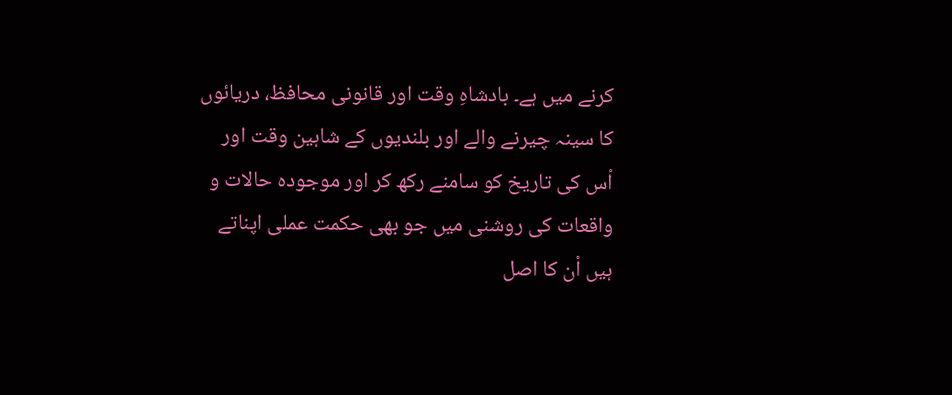کرنے میں ہے۔ بادشاہِ وقت اور قانونی محافظ، دریائوں کا سینہ چیرنے والے اور بلندیوں کے شاہین وقت اور اْس کی تاریخ کو سامنے رکھ کر اور موجودہ حالات و واقعات کی روشنی میں جو بھی حکمت عملی اپناتے ہیں اْن کا اصل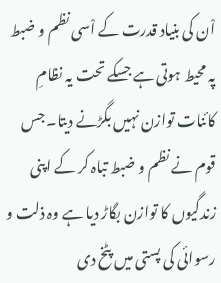اْن کی بنیاد قدرت کے اْسی نظم و ضبط پہ محیط ہوتی ہے جسکے تحت یہ نظامِ کائنات توازن نہیں بگڑنے دیتا۔ جس قوم نے نظم و ضبط تباہ کر کے اپنی زندگیوں کا توازن بگاڑ دیا ہے وہ ذلت و رسوائی کی پستی میں پٹخ دی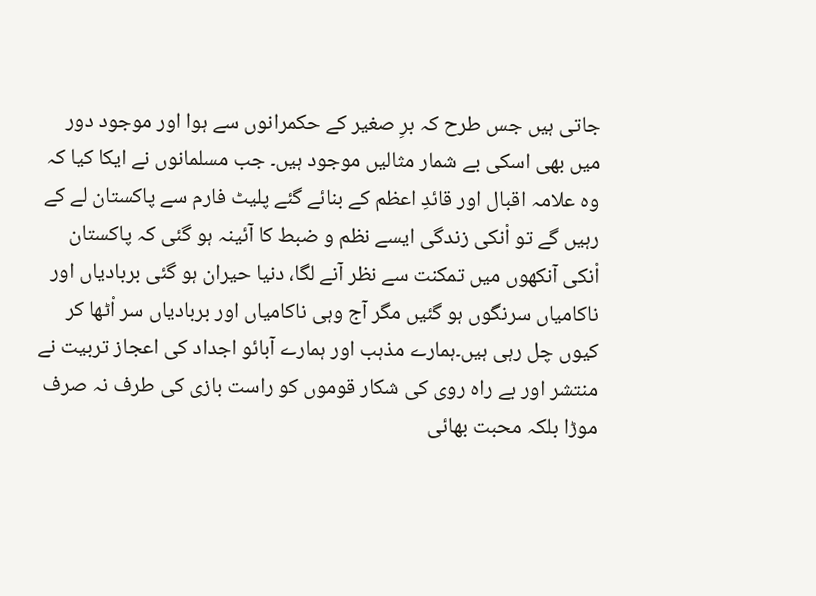جاتی ہیں جس طرح کہ برِ صغیر کے حکمرانوں سے ہوا اور موجود دور میں بھی اسکی بے شمار مثالیں موجود ہیں۔ جب مسلمانوں نے ایکا کیا کہ وہ علامہ اقبال اور قائدِ اعظم کے بنائے گئے پلیٹ فارم سے پاکستان لے کے رہیں گے تو اْنکی زندگی ایسے نظم و ضبط کا آئینہ ہو گئی کہ پاکستان اْنکی آنکھوں میں تمکنت سے نظر آنے لگا، دنیا حیران ہو گئی بربادیاں اور ناکامیاں سرنگوں ہو گئیں مگر آج وہی ناکامیاں اور بربادیاں سر اْٹھا کر کیوں چل رہی ہیں۔ہمارے مذہب اور ہمارے آبائو اجداد کی اعجاز تربیت نے منتشر اور بے راہ روی کی شکار قوموں کو راست بازی کی طرف نہ صرف موڑا بلکہ محبت بھائی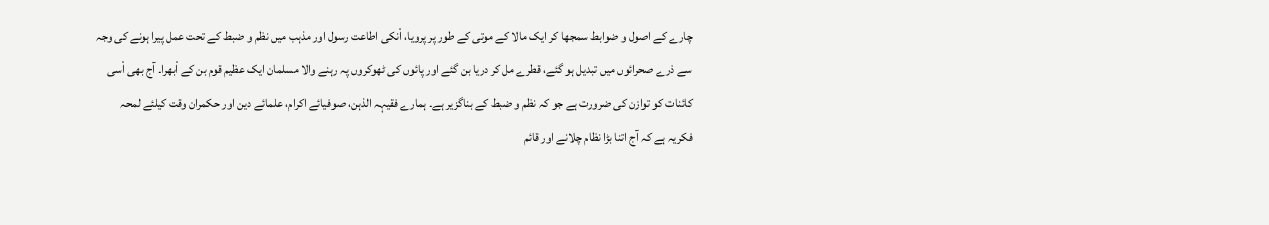چارے کے اصول و ضوابط سمجھا کر ایک مالا کے موتی کے طور پر پرویا، اْنکی اطاعت رسول اور مذہب میں نظم و ضبط کے تحت عمل پیرا ہونے کی وجہ سے ذرے صحرائوں میں تبدیل ہو گئے، قطرے مل کر دریا بن گئے اور پائوں کی ٹھوکروں پہ رہنے والا مسلمان ایک عظیم قوم بن کے اْبھرا۔ آج بھی اْسی کائنات کو توازن کی ضرورت ہے جو کہ نظم و ضبط کے بناگزیر ہے۔ ہمارے فقیہہ الذہن، صوفیائے اکرام، علمائے دین اور حکمران وقت کیلئے لمحہ فکریہ ہے کہ آج اتنا بڑا نظام چلانے اور قائم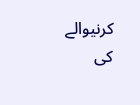کرنیوالے کی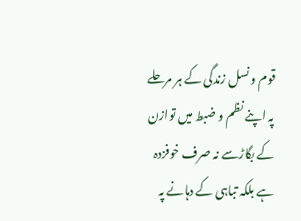قوم و نسل زندگی کے ہر مرحلے پہ اپنے نظم و ضبط میں توازن کے بگاڑسے نہ صرف خوفزدہ ہے بلکہ تباہی کے دہانے پہ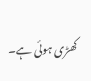کھڑی ہوئی ہے۔